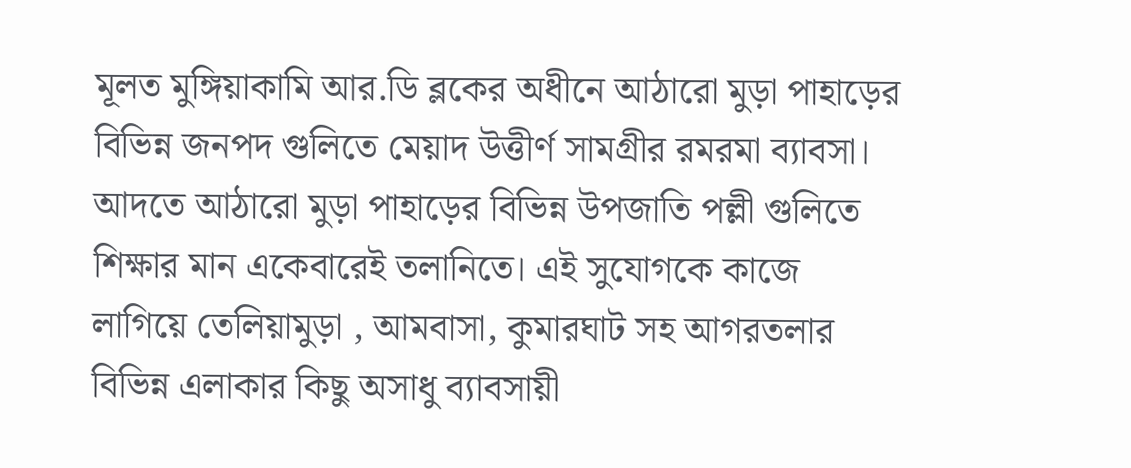মূলত মুঙ্গিয়াকামি আর.ডি ব্লকের অধীনে আঠারো মুড়া পাহাড়ের বিভিন্ন জনপদ গুলিতে মেয়াদ উত্তীর্ণ সামগ্রীর রমরমা ব্যাবসা। আদতে আঠারো মুড়া পাহাড়ের বিভিন্ন উপজাতি পল্লী গুলিতে শিক্ষার মান একেবারেই তলানিতে। এই সুযোগকে কাজে লাগিয়ে তেলিয়ামুড়া , আমবাসা, কুমারঘাট সহ আগরতলার বিভিন্ন এলাকার কিছু অসাধু ব্যাবসায়ী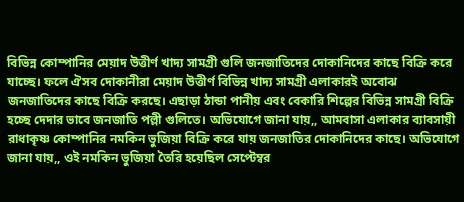বিভিন্ন কোম্পানির মেয়াদ উত্তীর্ণ খাদ্য সামগ্রী গুলি জনজাতিদের দোকানিদের কাছে বিক্রি করে যাচ্ছে। ফলে ঐসব দোকানীরা মেয়াদ উত্তীর্ণ বিভিন্ন খাদ্য সামগ্রী এলাকারই অবোঝ জনজাতিদের কাছে বিক্রি করছে। এছাড়া ঠান্ডা পানীয় এবং বেকারি শিল্পের বিভিন্ন সামগ্রী বিক্রি হচ্ছে দেদার ভাবে জনজাতি পল্লী গুলিতে। অভিযোগে জানা যায়,, আমবাসা এলাকার ব্যাবসায়ী রাধাকৃষ্ণ কোম্পানির নমকিন ভুজিয়া বিক্রি করে যায় জনজাতির দোকানিদের কাছে। অভিযোগে জানা যায়,, ওই নমকিন ভুজিয়া তৈরি হয়েছিল সেপ্টেম্বর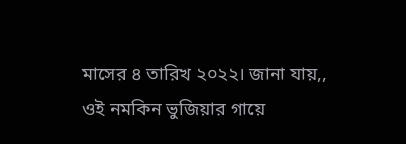মাসের ৪ তারিখ ২০২২। জানা যায়,, ওই নমকিন ভুজিয়ার গায়ে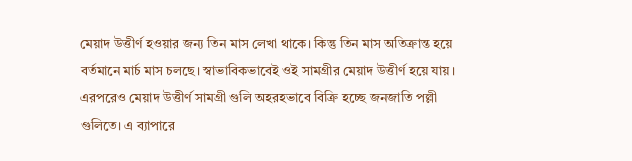মেয়াদ উত্তীর্ণ হওয়ার জন্য তিন মাস লেখা থাকে। কিন্তু তিন মাস অতিক্রান্ত হয়ে বর্তমানে মার্চ মাস চলছে। স্বাভাবিকভাবেই ওই সামগ্রীর মেয়াদ উত্তীর্ণ হয়ে যায়। এরপরেও মেয়াদ উত্তীর্ণ সামগ্রী গুলি অহরহভাবে বিক্রি হচ্ছে জনজাতি পল্লী গুলিতে। এ ব্যাপারে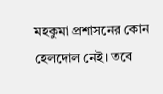মহকুমা প্রশাসনের কোন হেলদোল নেই। তবে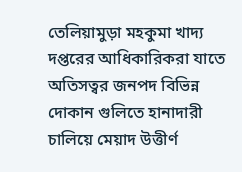তেলিয়ামুড়া মহকুমা খাদ্য দপ্তরের আধিকারিকরা যাতে অতিসত্বর জনপদ বিভিন্ন দোকান গুলিতে হানাদারী চালিয়ে মেয়াদ উত্তীর্ণ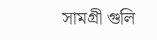সামগ্রী গুলি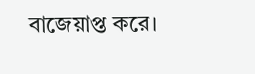বাজেয়াপ্ত করে।